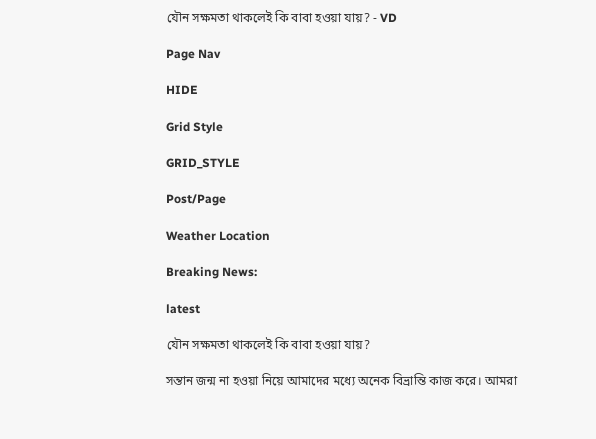যৌন সক্ষমতা থাকলেই কি বাবা হওয়া যায়? - VD

Page Nav

HIDE

Grid Style

GRID_STYLE

Post/Page

Weather Location

Breaking News:

latest

যৌন সক্ষমতা থাকলেই কি বাবা হওয়া যায়?

সন্তান জন্ম না হওয়া নিয়ে আমাদের মধ্যে অনেক বিভ্রান্তি কাজ করে। আমরা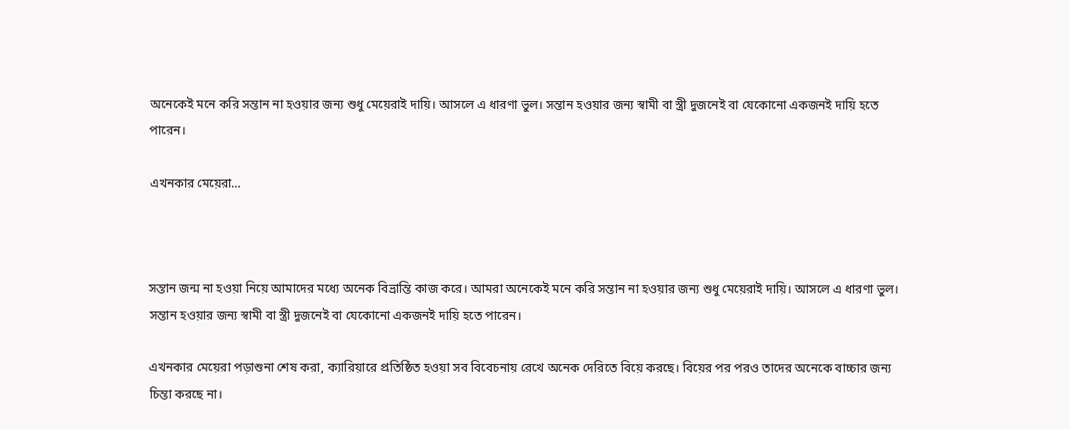অনেকেই মনে করি সন্তান না হওয়ার জন্য শুধু মেয়েরাই দায়ি। আসলে এ ধারণা ভুল। সন্তান হওয়ার জন্য স্বামী বা স্ত্রী দুজনেই বা যেকোনো একজনই দায়ি হতে পারেন।

এখনকার মেয়েরা…



সন্তান জন্ম না হওয়া নিয়ে আমাদের মধ্যে অনেক বিভ্রান্তি কাজ করে। আমরা অনেকেই মনে করি সন্তান না হওয়ার জন্য শুধু মেয়েরাই দায়ি। আসলে এ ধারণা ভুল। সন্তান হওয়ার জন্য স্বামী বা স্ত্রী দুজনেই বা যেকোনো একজনই দায়ি হতে পারেন।

এখনকার মেয়েরা পড়াশুনা শেষ করা, ক্যারিয়ারে প্রতিষ্ঠিত হওয়া সব বিবেচনায় রেখে অনেক দেরিতে বিয়ে করছে। বিয়ের পর পরও তাদের অনেকে বাচ্চার জন্য চিন্তা করছে না।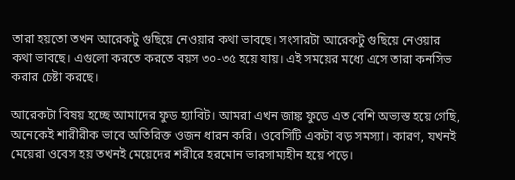তারা হয়তো তখন আরেকটু গুছিয়ে নেওয়ার কথা ভাবছে। সংসারটা আরেকটু গুছিয়ে নেওয়ার কথা ভাবছে। এগুলো করতে করতে বয়স ৩০-৩৫ হয়ে যায়। এই সময়ের মধ্যে এসে তারা কনসিভ করার চেষ্টা করছে।

আরেকটা বিষয় হচ্ছে আমাদের ফুড হ্যাবিট। আমরা এখন জাঙ্ক ফুডে এত বেশি অভ্যস্ত হয়ে গেছি, অনেকেই শারীরীক ভাবে অতিরিক্ত ওজন ধারন করি। ওবেসিটি একটা বড় সমস্যা। কারণ, যখনই মেয়েরা ওবেস হয় তখনই মেয়েদের শরীরে হরমোন ভারসাম্যহীন হয়ে পড়ে।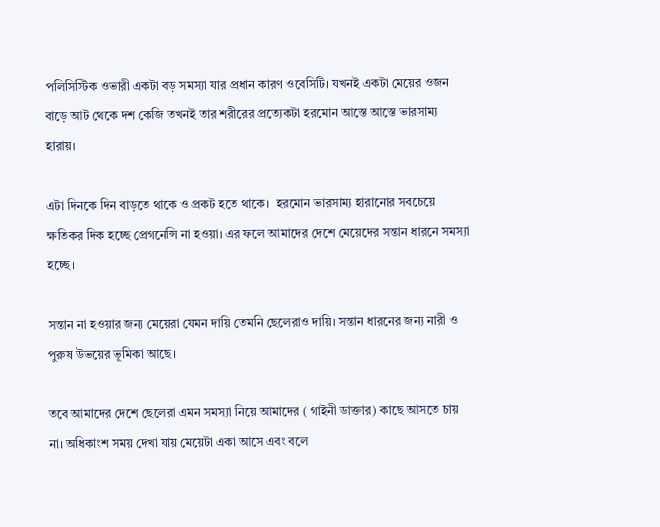পলিসিস্টিক ওভারী একটা বড় সমস্যা যার প্রধান কারণ ওবেসিটি। যখনই একটা মেয়ের ওজন বাড়ে আট থেকে দশ কেজি তখনই তার শরীরের প্রত্যেকটা হরমোন আস্তে আস্তে ভারসাম্য হারায়।

এটা দিনকে দিন বাড়তে থাকে ও প্রকট হতে থাকে।  হরমোন ভারসাম্য হারানোর সবচেয়ে ক্ষতিকর দিক হচ্ছে প্রেগনেন্সি না হওয়া। এর ফলে আমাদের দেশে মেয়েদের সন্তান ধারনে সমস্যা হচ্ছে।

সন্তান না হওয়ার জন্য মেয়েরা যেমন দায়ি তেমনি ছেলেরাও দায়ি। সন্তান ধারনের জন্য নারী ও পুরুষ উভয়ের ভূমিকা আছে।

তবে আমাদের দেশে ছেলেরা এমন সমস্যা নিয়ে আমাদের ( গাইনী ডাক্তার) কাছে আসতে চায় না। অধিকাংশ সময় দেখা যায় মেয়েটা একা আসে এবং বলে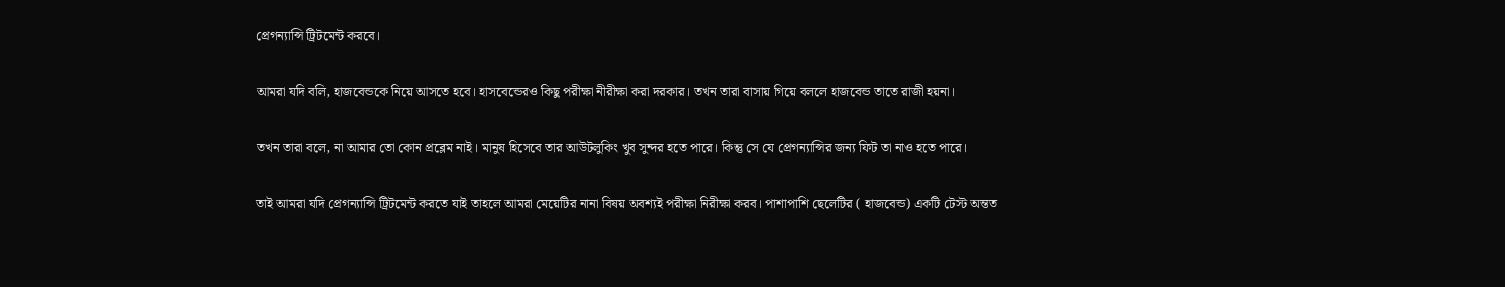প্রেগন্যান্সি ট্রিটমেন্ট করবে।

আমরা যদি বলি, হাজবেন্ডকে নিয়ে আসতে হবে। হাসবেন্ডেরও কিছু পরীক্ষা নীরীক্ষা করা দরকার। তখন তারা বাসায় গিয়ে বললে হাজবেন্ড তাতে রাজী হয়না।

তখন তারা বলে, না আমার তো কোন প্রব্লেম নাই। মানুষ হিসেবে তার আউটলুকিং খুব সুন্দর হতে পারে। কিন্তু সে যে প্রেগন্যান্সির জন্য ফিট তা নাও হতে পারে।

তাই আমরা যদি প্রেগন্যান্সি ট্রিটমেন্ট করতে যাই তাহলে আমরা মেয়েটির নানা বিষয় অবশ্যই পরীক্ষা নিরীক্ষা করব। পাশাপাশি ছেলেটির ( হাজবেন্ড) একটি টেস্ট অন্তত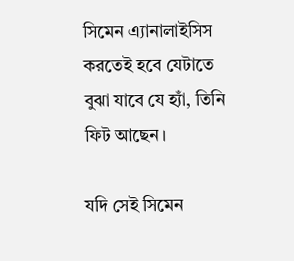সিমেন এ্যানালাইসিস করতেই হবে যেটাতে বুঝা যাবে যে হ্যাঁ, তিনি ফিট আছেন।

যদি সেই সিমেন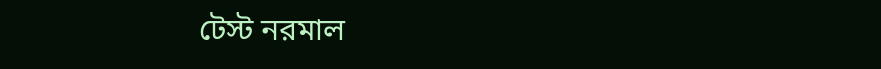টেস্ট নরমাল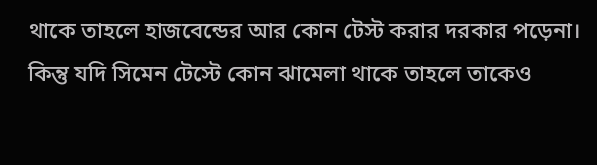থাকে তাহলে হাজবেন্ডের আর কোন টেস্ট করার দরকার পড়েনা। কিন্তু যদি সিমেন টেস্টে কোন ঝামেলা থাকে তাহলে তাকেও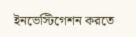ইনভেস্টিগেশন করতে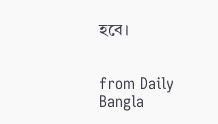হবে।


from Daily Bangla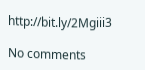http://bit.ly/2Mgiii3

No comments